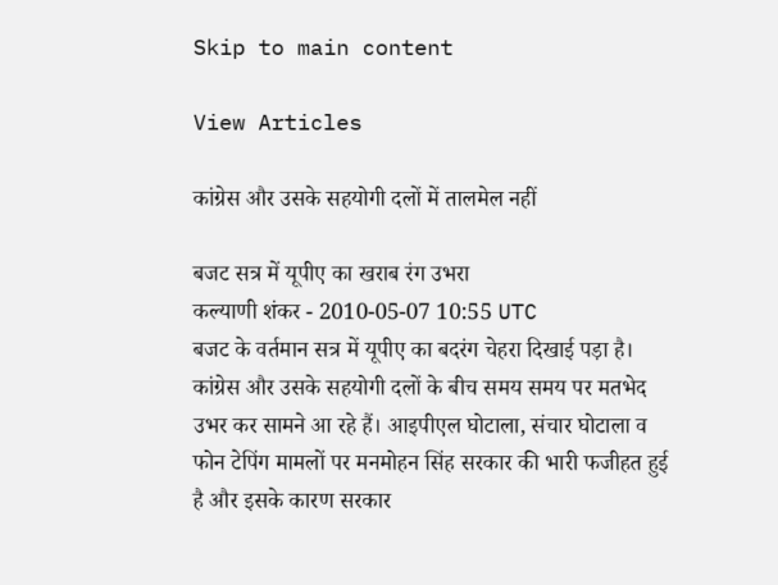Skip to main content

View Articles

कांग्रेस और उसके सहयोगी दलों में तालमेल नहीं

बजट सत्र में यूपीए का खराब रंग उभरा
कल्याणी शंकर - 2010-05-07 10:55 UTC
बजट के वर्तमान सत्र में यूपीए का बदरंग चेहरा दिखाई पड़ा है। कांग्रेस और उसके सहयोगी दलों के बीच समय समय पर मतभेद उभर कर सामने आ रहे हैं। आइपीएल घोटाला, संचार घोटाला व फोन टेपिंग मामलों पर मनमोहन सिंह सरकार की भारी फजीहत हुई है और इसके कारण सरकार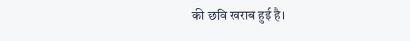की छवि खराब हुई है।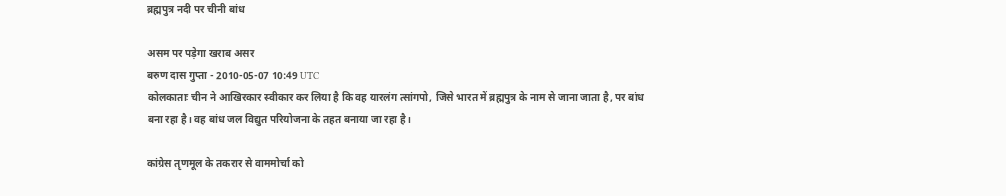ब्रह्मपुत्र नदी पर चीनी बांध

असम पर पड़ेगा खराब असर
बरुण दास गुप्ता - 2010-05-07 10:49 UTC
कोलकाताः चीन ने आखिरकार स्वीकार कर लिया है कि वह यारलंग त्सांगपो, जिसे भारत में ब्रह्मपुत्र के नाम से जाना जाता है, पर बांध बना रहा है। वह बांध जल विद्युत परियोजना के तहत बनाया जा रहा है।

कांग्रेस तृणमूल के तकरार से वाममोर्चा को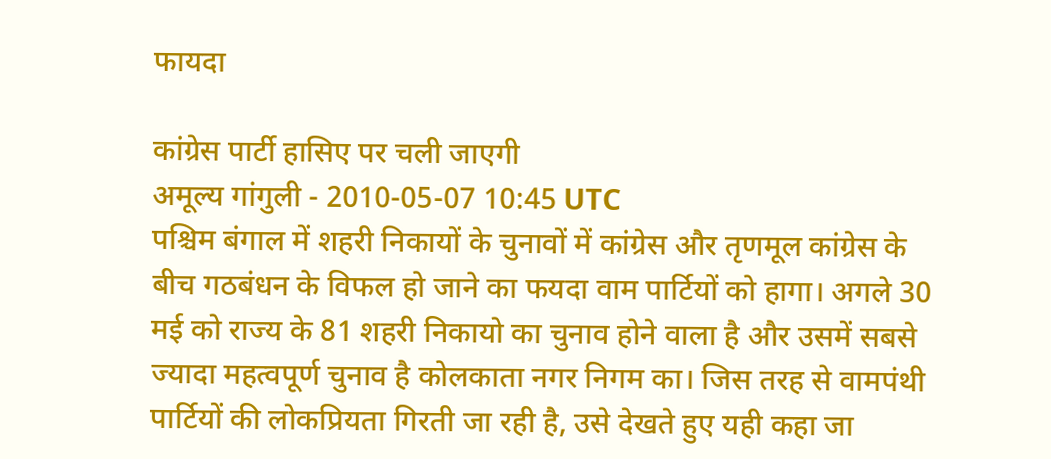फायदा

कांग्रेस पार्टी हासिए पर चली जाएगी
अमूल्य गांगुली - 2010-05-07 10:45 UTC
पश्चिम बंगाल में शहरी निकायों के चुनावों में कांग्रेस और तृणमूल कांग्रेस के बीच गठबंधन के विफल हो जाने का फयदा वाम पार्टियों को हागा। अगले 30 मई को राज्य के 81 शहरी निकायो का चुनाव होने वाला है और उसमें सबसे ज्यादा महत्वपूर्ण चुनाव है कोलकाता नगर निगम का। जिस तरह से वामपंथी पार्टियों की लोकप्रियता गिरती जा रही है, उसे देखते हुए यही कहा जा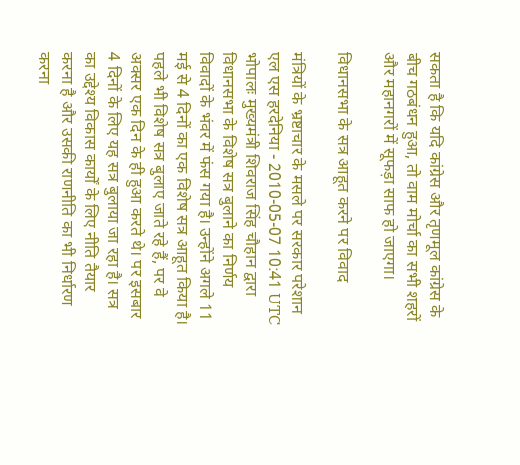सकता है कि यदि कांग्रेस और तृणमूल कांग्रेस के बीच गठबंधन हुआ, तो वाम मोर्चा का सभी शहरों और महानगरों में सूफड़ा साफ हो जाएगा।

विधानसभा के सत्र आहूत करने पर विवाद

मंत्रियों के भ्रष्टाचार के मसले पर सरकार परेशान
एल एस हरदेनिया - 2010-05-07 10:41 UTC
भोपालः मुख्यमंत्री शिवराज सिंह चौहान द्वारा विधानसभा के विशेष सत्र बुलाने का निर्णय विवादों के भंवर में फंस गया है। उन्होंने अगले 11 मई से 4 दिनों का एक विशेष सत्र आहूत किया है। पहले भी विशेष सत्र बुलाए जाते रहे हैं, पर वे अक्सर एक दिन के ही हुआ करते थे। पर इसबार 4 दिनों के लिए यह सत्र बुलाया जा रहा है। सत्र का उद्देश्य विकास कार्यों के लिए नीति तैयार करना है और उसकी राणनीति का भी निर्धारण करना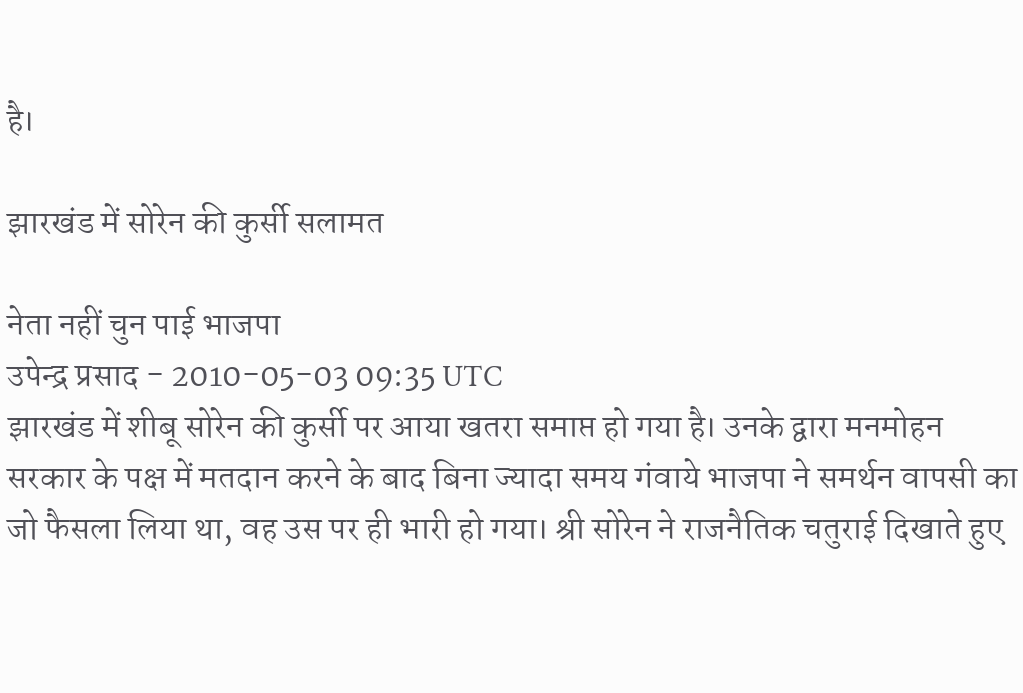है।

झारखंड में सोरेन की कुर्सी सलामत

नेता नहीं चुन पाई भाजपा
उपेन्द्र प्रसाद - 2010-05-03 09:35 UTC
झारखंड में शीबू सोरेन की कुर्सी पर आया खतरा समाप्त हो गया है। उनके द्वारा मनमोहन सरकार के पक्ष में मतदान करने के बाद बिना ज्यादा समय गंवाये भाजपा ने समर्थन वापसी का जो फैसला लिया था, वह उस पर ही भारी हो गया। श्री सोरेन ने राजनैतिक चतुराई दिखाते हुए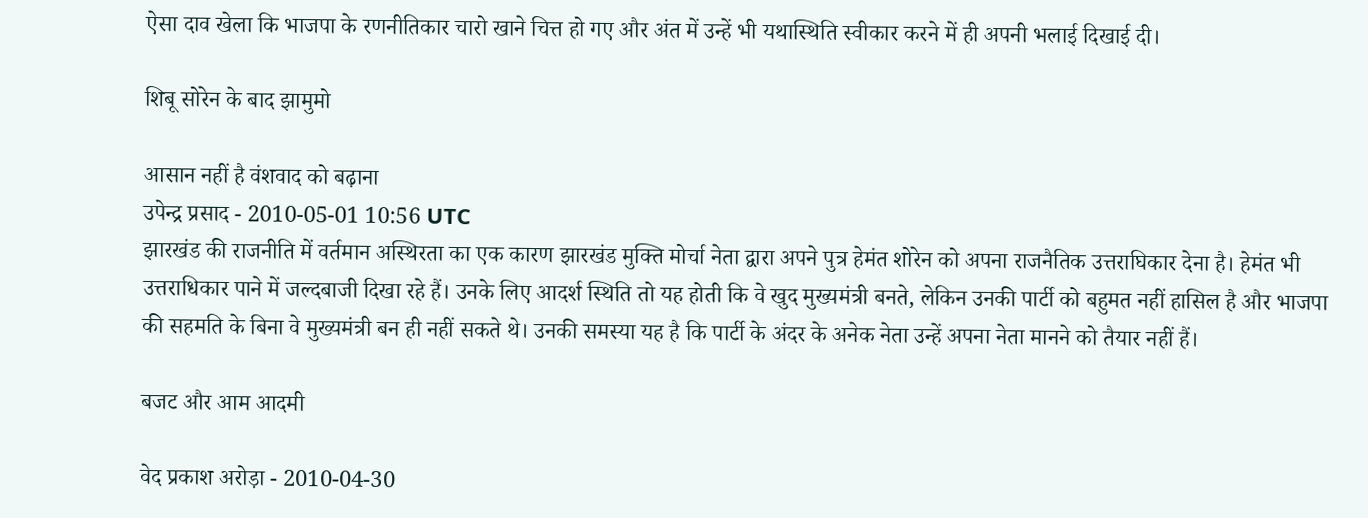ऐसा दाव खेला कि भाजपा के रणनीतिकार चारो खाने चित्त हो गए और अंत में उन्हें भी यथास्थिति स्वीकार करने में ही अपनी भलाई दिखाई दी।

शिबू सोरेन के बाद झामुमो

आसान नहीं है वंशवाद को बढ़ाना
उपेन्द्र प्रसाद - 2010-05-01 10:56 UTC
झारखंड की राजनीति में वर्तमान अस्थिरता का एक कारण झारखंड मुक्ति मोर्चा नेता द्वारा अपने पुत्र हेमंत शोरेन को अपना राजनैतिक उत्तराघिकार देना है। हेमंत भी उत्तराधिकार पाने में जल्दबाजी दिखा रहे हैं। उनके लिए आदर्श स्थिति तो यह होती कि वे खुद मुख्यमंत्री बनते, लेकिन उनकी पार्टी को बहुमत नहीं हासिल है और भाजपा की सहमति के बिना वे मुख्यमंत्री बन ही नहीं सकते थे। उनकी समस्या यह है कि पार्टी के अंदर के अनेक नेता उन्हें अपना नेता मानने को तैयार नहीं हैं।

बजट और आम आदमी

वेद प्रकाश अरोड़ा - 2010-04-30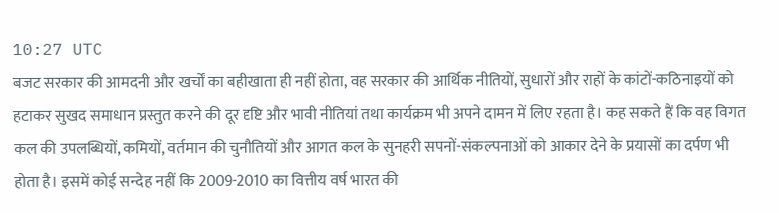10:27 UTC
बजट सरकार की आमदनी और खर्चों का बहीखाता ही नहीं होता, वह सरकार की आर्थिक नीतियों, सुधारों और राहों के कांटों-कठिनाइयों को हटाकर सुखद समाधान प्रस्तुत करने की दूर दृष्टि और भावी नीतियां तथा कार्यक्रम भी अपने दामन में लिए रहता है। कह सकते हैं कि वह विगत कल की उपलब्धियों, कमियों, वर्तमान की चुनौतियों और आगत कल के सुनहरी सपनों-संकल्पनाओं को आकार देने के प्रयासों का दर्पण भी होता है। इसमें कोई सन्देह नहीं कि 2009-2010 का वित्तीय वर्ष भारत की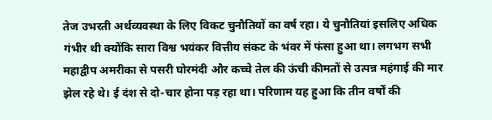तेज उभरती अर्थव्यवस्था के लिए विकट चुनौतियों का वर्ष रहा। ये चुनौतियां इसलिए अधिक गंभीर थी क्योंकि सारा विश्व भयंकर वित्तीय संकट के भंवर में फंसा हुआ था। लगभग सभी महाद्वीप अमरीका से पसरी घोरमंदी और कच्चे तेल की ऊंची कीमतों से उत्पन्न महंगाई की मार झेल रहे थे। ई दंश से दो-चार होना पड़ रहा था। परिणाम यह हुआ कि तीन वर्षों की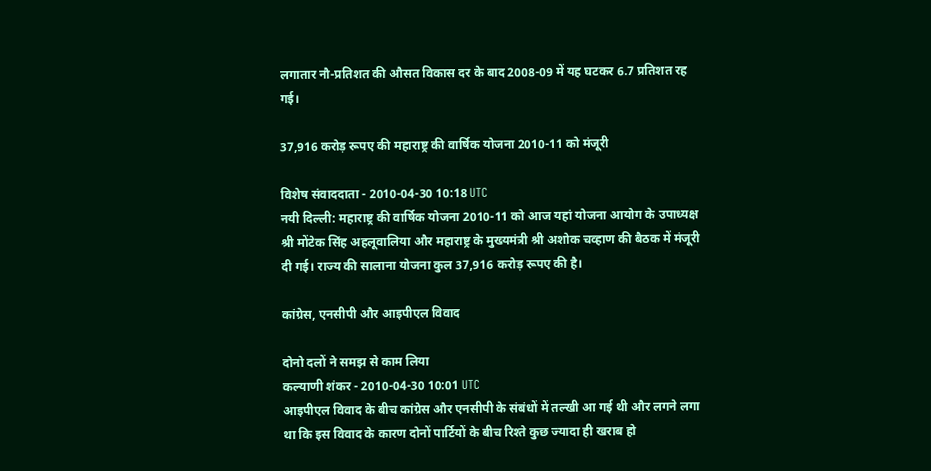लगातार नौ-प्रतिशत की औसत विकास दर के बाद 2008-09 में यह घटकर 6.7 प्रतिशत रह गई।

37,916 करोड़ रूपए की महाराष्ट्र की वार्षिक योजना 2010-11 को मंजूरी

विशेष संवाददाता - 2010-04-30 10:18 UTC
नयी दिल्ली: महाराष्ट्र की वार्षिक योजना 2010-11 को आज यहां योजना आयोग के उपाध्यक्ष श्री मोंटेक सिंह अहलूवालिया और महाराष्ट्र के मुख्यमंत्री श्री अशोक चव्हाण की बैठक में मंजूरी दी गई। राज्य की सालाना योजना कुल 37,916 करोड़ रूपए की है।

कांग्रेस, एनसीपी और आइपीएल विवाद

दोनो दलों ने समझ से काम लिया
कल्याणी शंकर - 2010-04-30 10:01 UTC
आइपीएल विवाद के बीच कांग्रेस और एनसीपी के संबंधों में तल्खी आ गई थी और लगने लगा था कि इस विवाद के कारण दोनों पार्टियों के बीच रिश्ते कुछ ज्यादा ही खराब हो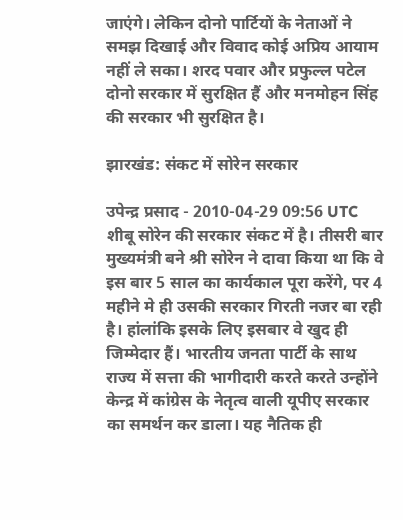जाएंगे। लेकिन दोनो पार्टियों के नेताओं ने समझ दिखाई और विवाद कोई अप्रिय आयाम नहीं ले सका। शरद पवार और प्रफुल्ल पटेल दोनो सरकार में सुरक्षित हैं और मनमोहन सिंह की सरकार भी सुरक्षित है।

झारखंड: संकट में सोरेन सरकार

उपेन्द्र प्रसाद - 2010-04-29 09:56 UTC
शीबू सोरेन की सरकार संकट में है। तीसरी बार मुख्यमंत्री बने श्री सोरेन ने दावा किया था कि वे इस बार 5 साल का कार्यकाल पूरा करेंगे, पर 4 महीने मे ही उसकी सरकार गिरती नजर बा रही है। हांलांकि इसके लिए इसबार वे खुद ही जिम्मेदार हैं। भारतीय जनता पार्टी के साथ राज्य में सत्ता की भागीदारी करते करते उन्होंने केन्द्र में कांग्रेस के नेतृत्व वाली यूपीए सरकार का समर्थन कर डाला। यह नैतिक ही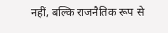नहीं, बल्कि राजनैतिक रूप से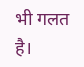भी गलत है।